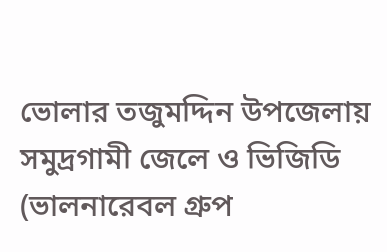ভোলার তজুমদ্দিন উপজেলায় সমুদ্রগামী জেলে ও ভিজিডি (ভালনারেবল গ্রুপ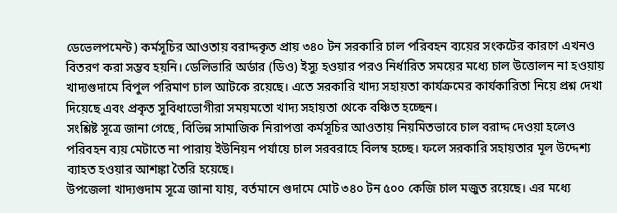ডেভেলপমেন্ট) কর্মসূচির আওতায় বরাদ্দকৃত প্রায় ৩৪০ টন সরকারি চাল পরিবহন ব্যয়ের সংকটের কারণে এখনও বিতরণ করা সম্ভব হয়নি। ডেলিভারি অর্ডার (ডিও) ইস্যু হওয়ার পরও নির্ধারিত সময়ের মধ্যে চাল উত্তোলন না হওয়ায় খাদ্যগুদামে বিপুল পরিমাণ চাল আটকে রয়েছে। এতে সরকারি খাদ্য সহায়তা কার্যক্রমের কার্যকারিতা নিয়ে প্রশ্ন দেখা দিয়েছে এবং প্রকৃত সুবিধাভোগীরা সময়মতো খাদ্য সহায়তা থেকে বঞ্চিত হচ্ছেন।
সংশ্লিষ্ট সূত্রে জানা গেছে, বিভিন্ন সামাজিক নিরাপত্তা কর্মসূচির আওতায় নিয়মিতভাবে চাল বরাদ্দ দেওয়া হলেও পরিবহন ব্যয় মেটাতে না পারায় ইউনিয়ন পর্যায়ে চাল সরবরাহে বিলম্ব হচ্ছে। ফলে সরকারি সহায়তার মূল উদ্দেশ্য ব্যাহত হওয়ার আশঙ্কা তৈরি হয়েছে।
উপজেলা খাদ্যগুদাম সূত্রে জানা যায়, বর্তমানে গুদামে মোট ৩৪০ টন ৫০০ কেজি চাল মজুত রয়েছে। এর মধ্যে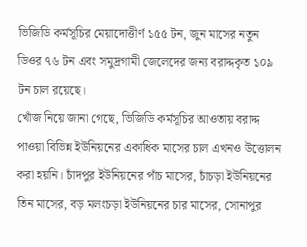ভিজিডি কর্মসূচির মেয়াদোত্তীর্ণ ১৫৫ টন, জুন মাসের নতুন ডিওর ৭৬ টন এবং সমুদ্রগামী জেলেদের জন্য বরাদ্দকৃত ১০৯ টন চাল রয়েছে।
খোঁজ নিয়ে জানা গেছে, ভিজিডি কর্মসূচির আওতায় বরাদ্দ পাওয়া বিভিন্ন ইউনিয়নের একাধিক মাসের চাল এখনও উত্তোলন করা হয়নি। চাঁদপুর ইউনিয়নের পাঁচ মাসের, চাঁচড়া ইউনিয়নের তিন মাসের, বড় মলংচড়া ইউনিয়নের চার মাসের, সোনাপুর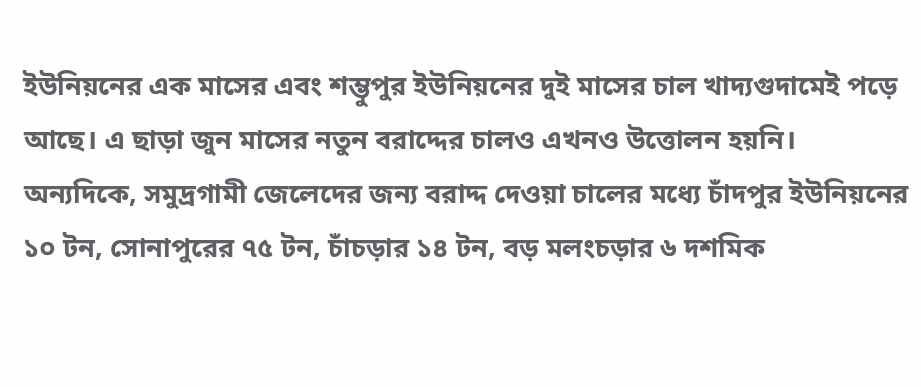ইউনিয়নের এক মাসের এবং শম্ভুপুর ইউনিয়নের দুই মাসের চাল খাদ্যগুদামেই পড়ে আছে। এ ছাড়া জুন মাসের নতুন বরাদ্দের চালও এখনও উত্তোলন হয়নি।
অন্যদিকে, সমুদ্রগামী জেলেদের জন্য বরাদ্দ দেওয়া চালের মধ্যে চাঁদপুর ইউনিয়নের ১০ টন, সোনাপুরের ৭৫ টন, চাঁচড়ার ১৪ টন, বড় মলংচড়ার ৬ দশমিক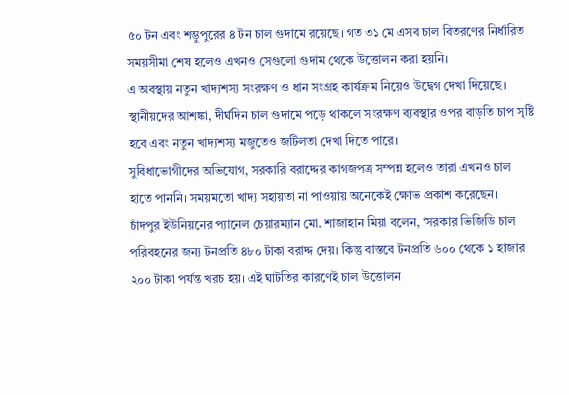৫০ টন এবং শম্ভুপুরের ৪ টন চাল গুদামে রয়েছে। গত ৩১ মে এসব চাল বিতরণের নির্ধারিত সময়সীমা শেষ হলেও এখনও সেগুলো গুদাম থেকে উত্তোলন করা হয়নি।
এ অবস্থায় নতুন খাদ্যশস্য সংরক্ষণ ও ধান সংগ্রহ কার্যক্রম নিয়েও উদ্বেগ দেখা দিয়েছে। স্থানীয়দের আশঙ্কা, দীর্ঘদিন চাল গুদামে পড়ে থাকলে সংরক্ষণ ব্যবস্থার ওপর বাড়তি চাপ সৃষ্টি হবে এবং নতুন খাদ্যশস্য মজুতেও জটিলতা দেখা দিতে পারে।
সুবিধাভোগীদের অভিযোগ, সরকারি বরাদ্দের কাগজপত্র সম্পন্ন হলেও তারা এখনও চাল হাতে পাননি। সময়মতো খাদ্য সহায়তা না পাওয়ায় অনেকেই ক্ষোভ প্রকাশ করেছেন।
চাঁদপুর ইউনিয়নের প্যানেল চেয়ারম্যান মো. শাজাহান মিয়া বলেন, ‘সরকার ভিজিডি চাল পরিবহনের জন্য টনপ্রতি ৪৮০ টাকা বরাদ্দ দেয়। কিন্তু বাস্তবে টনপ্রতি ৬০০ থেকে ১ হাজার ২০০ টাকা পর্যন্ত খরচ হয়। এই ঘাটতির কারণেই চাল উত্তোলন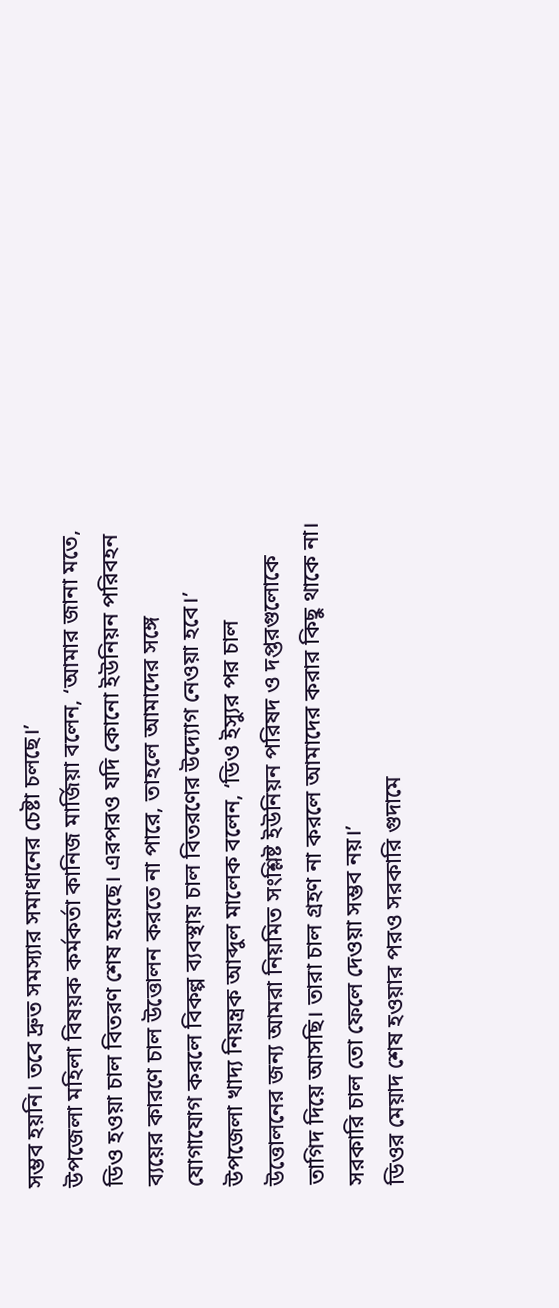সম্ভব হয়নি। তবে দ্রুত সমস্যার সমাধানের চেষ্টা চলছে।’
উপজেলা মহিলা বিষয়ক কর্মকর্তা কানিজ মার্জিয়া বলেন, ‘আমার জানা মতে, ডিও হওয়া চাল বিতরণ শেষ হয়েছে। এরপরও যদি কোনো ইউনিয়ন পরিবহন ব্যয়ের কারণে চাল উত্তোলন করতে না পারে, তাহলে আমাদের সঙ্গে যোগাযোগ করলে বিকল্প ব্যবস্থায় চাল বিতরণের উদ্যোগ নেওয়া হবে।’
উপজেলা খাদ্য নিয়ন্ত্রক আব্দুল মালেক বলেন, ‘ডিও ইস্যুর পর চাল উত্তোলনের জন্য আমরা নিয়মিত সংশ্লিষ্ট ইউনিয়ন পরিষদ ও দপ্তরগুলোকে তাগিদ দিয়ে আসছি। তারা চাল গ্রহণ না করলে আমাদের করার কিছু থাকে না। সরকারি চাল তো ফেলে দেওয়া সম্ভব নয়।’
ডিওর মেয়াদ শেষ হওয়ার পরও সরকারি গুদামে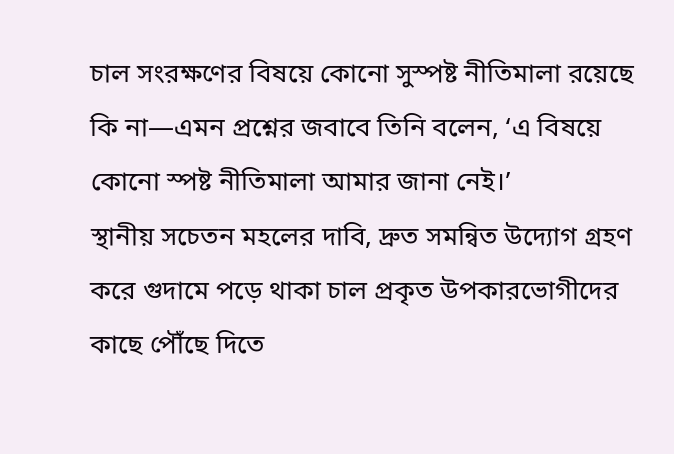চাল সংরক্ষণের বিষয়ে কোনো সুস্পষ্ট নীতিমালা রয়েছে কি না—এমন প্রশ্নের জবাবে তিনি বলেন, ‘এ বিষয়ে কোনো স্পষ্ট নীতিমালা আমার জানা নেই।’
স্থানীয় সচেতন মহলের দাবি, দ্রুত সমন্বিত উদ্যোগ গ্রহণ করে গুদামে পড়ে থাকা চাল প্রকৃত উপকারভোগীদের কাছে পৌঁছে দিতে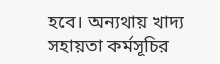হবে। অন্যথায় খাদ্য সহায়তা কর্মসূচির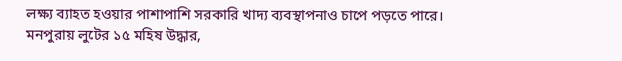লক্ষ্য ব্যাহত হওয়ার পাশাপাশি সরকারি খাদ্য ব্যবস্থাপনাও চাপে পড়তে পারে।
মনপুরায় লুটের ১৫ মহিষ উদ্ধার,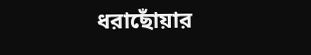ধরাছোঁয়ার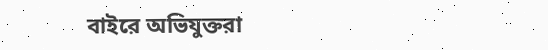বাইরে অভিযুক্তরা